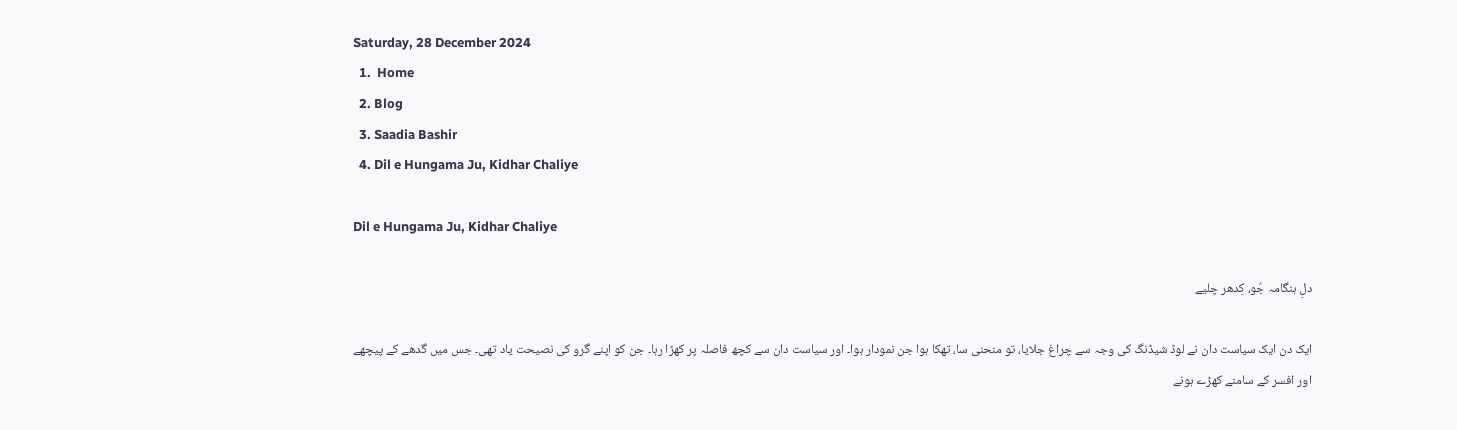Saturday, 28 December 2024
  1.  Home
  2. Blog
  3. Saadia Bashir
  4. Dil e Hungama Ju, Kidhar Chaliye

Dil e Hungama Ju, Kidhar Chaliye

دلِ ہنگامہ جُو، کِدهر چلیے

ایک دن ایک سیاست دان نے لوڈ شیڈنگ کی وجہ سے چراغ جلایا، تو منحنی سا، تھکا ہوا جن نمودار ہوا۔ اور سیاست دان سے کچھ فاصلہ پر کھڑا رہا۔ جن کو اپنے گرو کی نصیحت یاد تھی۔ جس میں گدھے کے پیچھے اور افسر کے سامنے کھڑے ہونے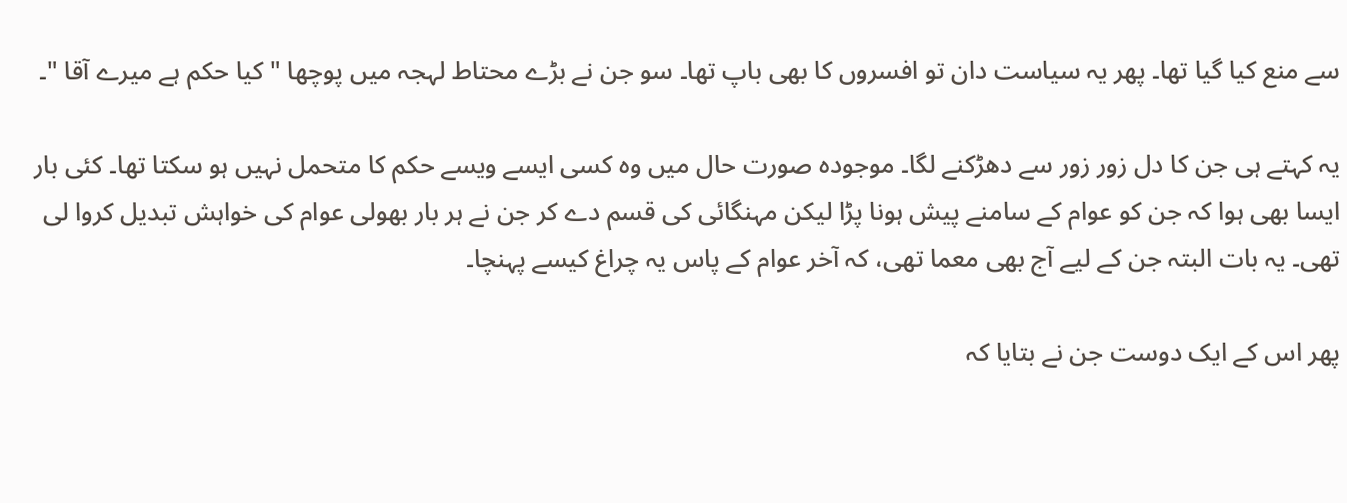سے منع کیا گیا تھا۔ پھر یہ سیاست دان تو افسروں کا بھی باپ تھا۔ سو جن نے بڑے محتاط لہجہ میں پوچھا " کیا حکم ہے میرے آقا "۔

یہ کہتے ہی جن کا دل زور زور سے دھڑکنے لگا۔ موجودہ صورت حال میں وہ کسی ایسے ویسے حکم کا متحمل نہیں ہو سکتا تھا۔ کئی بار ایسا بھی ہوا کہ جن کو عوام کے سامنے پیش ہونا پڑا لیکن مہنگائی کی قسم دے کر جن نے ہر بار بھولی عوام کی خواہش تبدیل کروا لی تھی۔ یہ بات البتہ جن کے لیے آج بھی معما تھی، کہ آخر عوام کے پاس یہ چراغ کیسے پہنچا۔

پھر اس کے ایک دوست جن نے بتایا کہ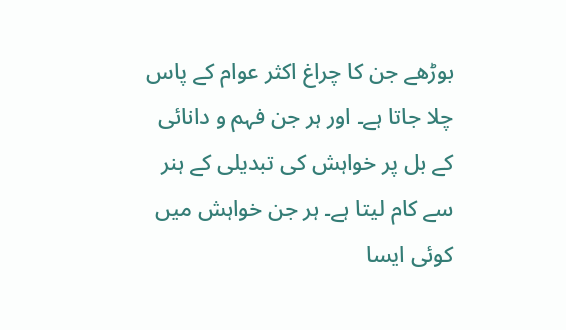بوڑھے جن کا چراغ اکثر عوام کے پاس چلا جاتا ہے۔ اور ہر جن فہم و دانائی کے بل پر خواہش کی تبدیلی کے ہنر سے کام لیتا ہے۔ ہر جن خواہش میں کوئی ایسا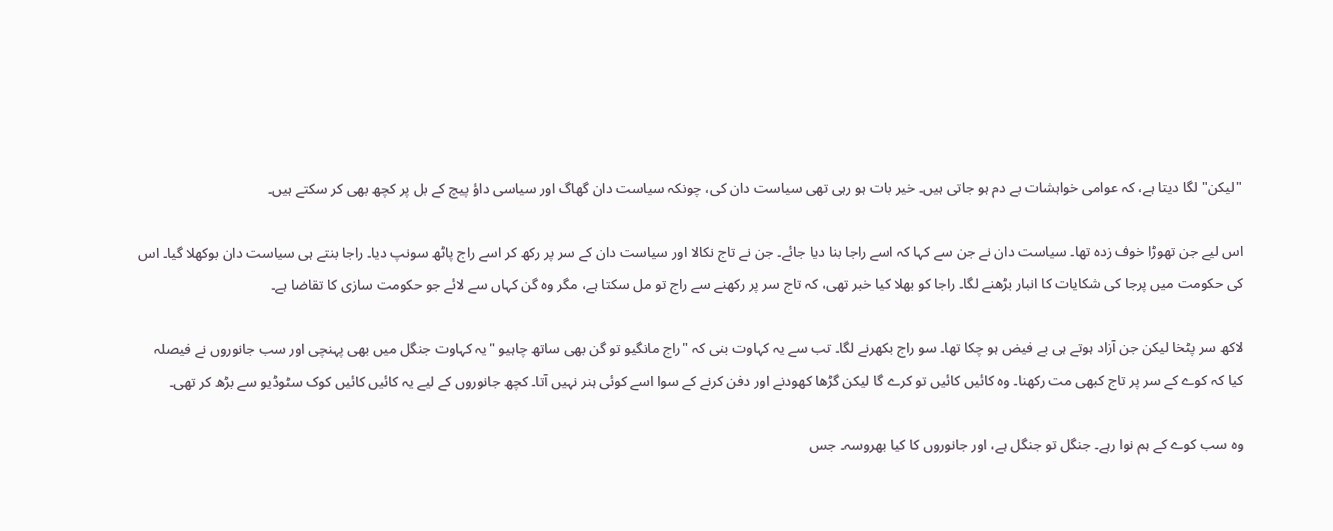"لیکن" لگا دیتا ہے، کہ عوامی خواہشات بے دم ہو جاتی ہیں۔ خیر بات ہو رہی تھی سیاست دان کی، چونکہ سیاست دان گھاگ اور سیاسی داؤ پیچ کے بل پر کچھ بھی کر سکتے ہیں۔

اس لیے جن تھوڑا خوف زدہ تھا۔ سیاست دان نے جن سے کہا کہ اسے راجا بنا دیا جائے۔ جن نے تاج نکالا اور سیاست دان کے سر پر رکھ کر اسے راج پاٹھ سونپ دیا۔ راجا بنتے ہی سیاست دان بوکھلا گیا۔ اس کی حکومت میں پرجا کی شکایات کا انبار بڑھنے لگا۔ راجا کو بھلا کیا خبر تھی، کہ تاج سر پر رکھنے سے راج تو مل سکتا ہے، مگر وہ گن کہاں سے لائے جو حکومت سازی کا تقاضا ہے۔

لاکھ سر پٹخا لیکن جن آزاد ہوتے ہی بے فیض ہو چکا تھا۔ سو راج بکھرنے لگا۔ تب سے یہ کہاوت بنی کہ "راج مانگیو تو گن بھی ساتھ چاہیو "یہ کہاوت جنگل میں بھی پہنچی اور سب جانوروں نے فیصلہ کیا کہ کوے کے سر پر تاج کبھی مت رکھنا۔ وہ کائیں کائیں تو کرے گا لیکن گڑھا کھودنے اور دفن کرنے کے سوا اسے کوئی ہنر نہیں آتا۔ کچھ جانوروں کے لیے یہ کائیں کائیں کوک سٹوڈیو سے بڑھ کر تھی۔

وہ سب کوے کے ہم نوا رہے۔ جنگل تو جنگل ہے، اور جانوروں کا کیا بھروسہ۔ جس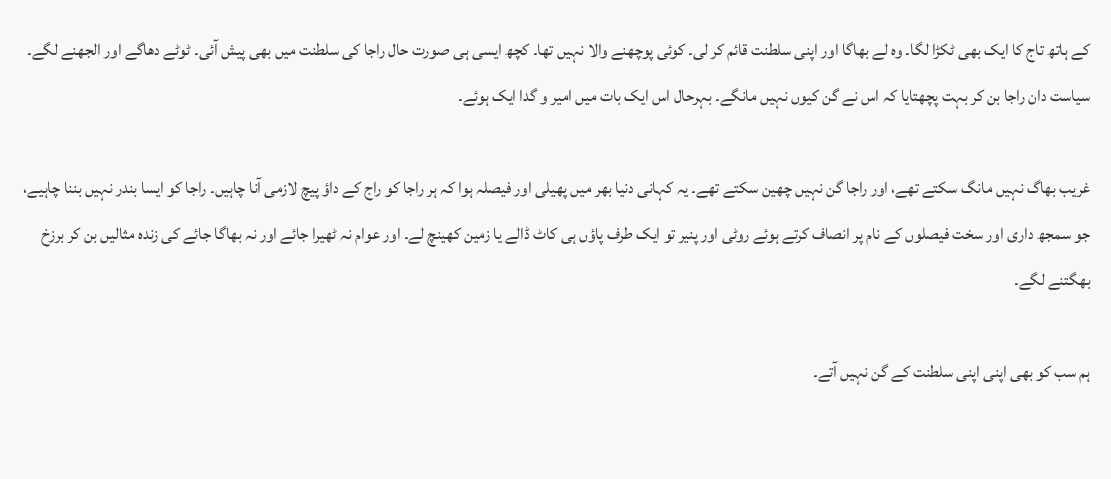کے ہاتھ تاج کا ایک بھی ٹکڑا لگا۔ وہ لے بھاگا اور اپنی سلطنت قائم کر لی۔ کوئی پوچھنے والا نہیں تھا۔ کچھ ایسی ہی صورت حال راجا کی سلطنت میں بھی پیش آئی۔ ٹوٹے دھاگے اور الجھنے لگے۔ سیاست دان راجا بن کر بہت پچھتایا کہ اس نے گن کیوں نہیں مانگے۔ بہرحال اس ایک بات میں امیر و گدا ایک ہوئے۔

غریب بھاگ نہیں مانگ سکتے تھے، اور راجا گن نہیں چھین سکتے تھے۔ یہ کہانی دنیا بھر میں پھیلی اور فیصلہ ہوا کہ ہر راجا کو راج کے داؤ پیچ لازمی آنا چاہیں۔ راجا کو ایسا بندر نہیں بننا چاہیے، جو سمجھ داری اور سخت فیصلوں کے نام پر انصاف کرتے ہوئے روٹی اور پنیر تو ایک طرف پاؤں ہی کاٹ ڈالے یا زمین کھینچ لے۔ اور عوام نہ ٹھیرا جائے اور نہ بھاگا جائے کی زندہ مثالیں بن کر برزخ بھگتنے لگے۔

ہم سب کو بھی اپنی اپنی سلطنت کے گن نہیں آتے۔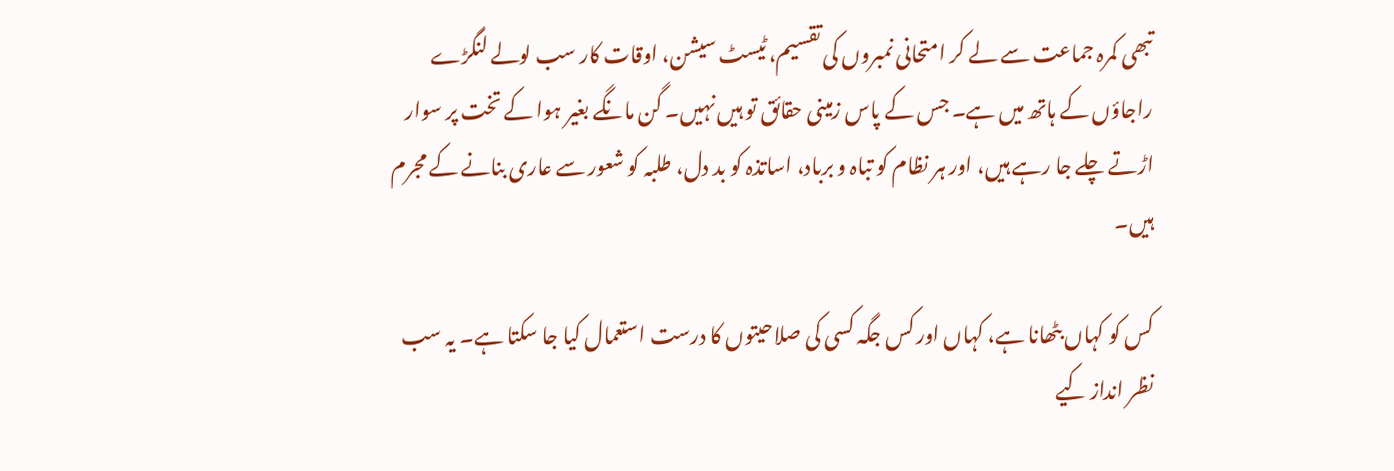تبھی کمرہ جماعت سے لے کر امتحانی نمبروں کی تقسیم، ٹیسٹ سیشن، اوقات کار سب لولے لنگڑے راجاؤں کے ہاتھ میں ہے۔ جس کے پاس زمینی حقائق تو ہیں نہیں۔ گن مانگے بغیر ہوا کے تخت پر سوار اڑتے چلے جا رہے ہیں، اور ہر نظام کو تباہ و برباد، اساتذہ کو بد دل، طلبہ کو شعور سے عاری بنانے کے مجرم ہیں۔

کس کو کہاں بٹھانا ہے، کہاں اور کس جگہ کسی کی صلاحیتوں کا درست استعمال کیا جا سکتا ہے۔ یہ سب نظر انداز کیے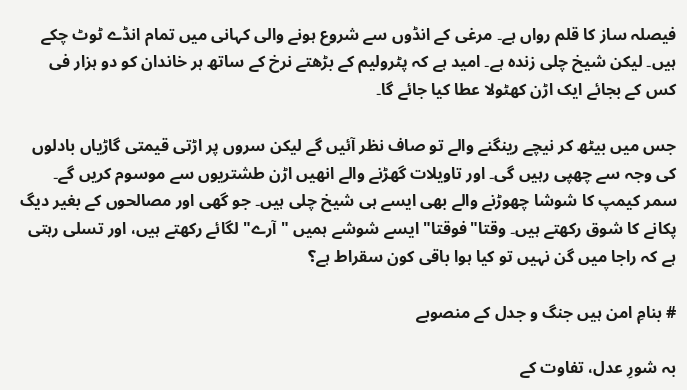فیصلہ ساز کا قلم رواں ہے۔ مرغی کے انڈوں سے شروع ہونے والی کہانی میں تمام انڈے ٹوٹ چکے ہیں۔ لیکن شیخ چلی زندہ ہے۔ امید ہے کہ پٹرولیم کے بڑھتے نرخ کے ساتھ ہر خاندان کو دو ہزار فی کس کے بجائے ایک اڑن کھٹولا عطا کیا جائے گا۔

جس میں بیٹھ کر نیچے رینگنے والے تو صاف نظر آئیں گے لیکن سروں پر اڑتی قیمتی گاڑیاں بادلوں کی وجہ سے چھپی رہیں گی۔ اور تاویلات گھڑنے والے انھیں اڑن طشتریوں سے موسوم کریں گے۔ سمر کیمپ کا شوشا چھوڑنے والے بھی ایسے ہی شیخ چلی ہیں۔ جو گھی اور مصالحوں کے بغیر دیگ پکانے کا شوق رکھتے ہیں۔ وقتا"فوقتا" ایسے شوشے ہمیں " آرے" لگائے رکھتے ہیں، اور تسلی رہتی ہے کہ راجا میں گن نہیں تو کیا ہوا باقی کون سقراط ہے؟

# بنامِ امن ہیں جنگ و جدل کے منصوبے

بہ شورِ عدل، تفاوت کے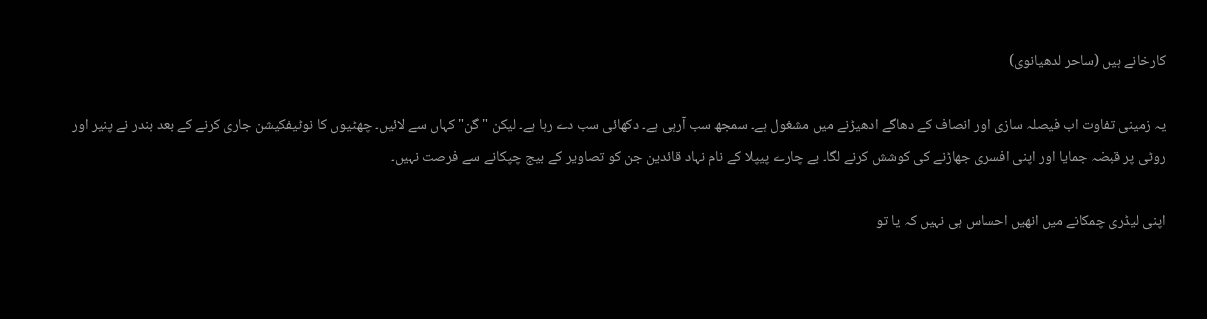کارخانے ہیں (ساحر لدھیانوی)

یہ زمینی تفاوت اب فیصلہ سازی اور انصاف کے دھاگے ادھیڑنے میں مشغول ہے۔ سمجھ سب آرہی ہے۔ دکھائی سب دے رہا ہے۔ لیکن " گن" کہاں سے لائیں۔ چھٹیوں کا نوٹیفکیشن جاری کرنے کے بعد بندر نے پنیر اور روٹی پر قبضہ جمایا اور اپنی افسری جھاڑنے کی کوشش کرنے لگا۔ بے چارے پیپلا کے نام نہاد قائدین جن کو تصاویر کے بیج چپکانے سے فرصت نہیں۔

اپنی لیڈری چمکانے میں انھیں احساس ہی نہیں کہ یا تو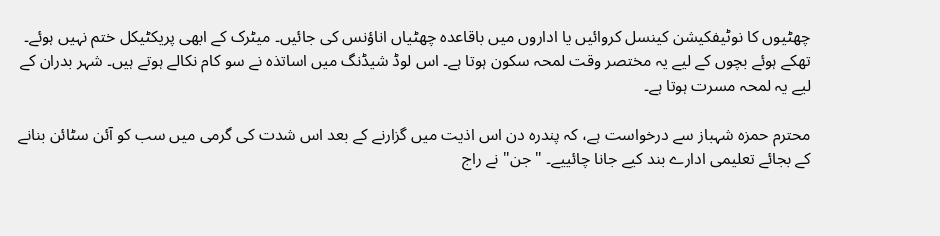چھٹیوں کا نوٹیفکیشن کینسل کروائیں یا اداروں میں باقاعدہ چھٹیاں اناؤنس کی جائیں۔ میٹرک کے ابھی پریکٹیکل ختم نہیں ہوئے۔ تھکے ہوئے بچوں کے لیے یہ مختصر وقت لمحہ سکون ہوتا ہے۔ اس لوڈ شیڈنگ میں اساتذہ نے سو کام نکالے ہوتے ہیں۔ شہر بدران کے لیے یہ لمحہ مسرت ہوتا ہے۔

محترم حمزہ شہباز سے درخواست ہے، کہ پندرہ دن اس اذیت میں گزارنے کے بعد اس شدت کی گرمی میں سب کو آئن سٹائن بنانے کے بجائے تعلیمی ادارے بند کیے جانا چائییے۔ " جن" نے راج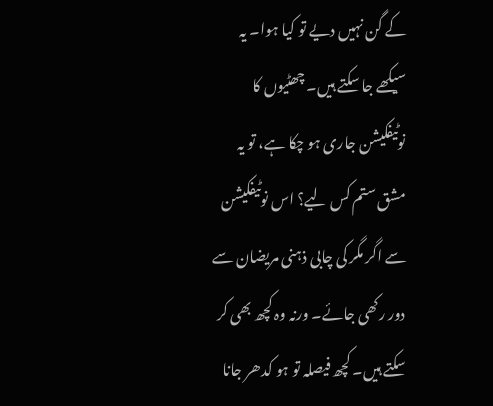کے گن نہیں دیے تو کیا ہوا۔ یہ سیکھے جا سکتے ہیں۔ چھٹیوں کا نوٹیفکیشن جاری ہو چکا ہے، تو یہ مشق ستم کس لیے؟ اس نوٹیفکیشن سے اگر مگر کی چابی ذہنی مریضان سے دور رکھی جائے۔ ورنہ وہ کچھ بھی کر سکتے ہیں۔ کچھ فیصلہ تو ہو کدھر جانا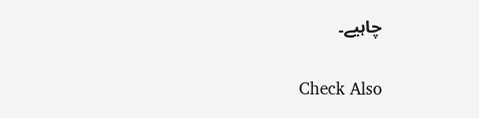چاہیے۔

Check Also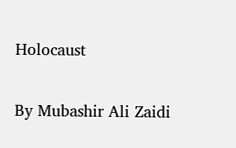Holocaust

By Mubashir Ali Zaidi